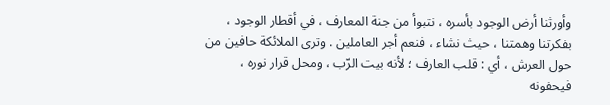وأورثنا أرض الوجود بأسره ، نتبوأ من جنة المعارف ، في أقطار الوجود ، بفكرتنا وهمتنا ، حيث نشاء ، فنعم أجر العاملين . وترى الملائكة حافين من حول العرش ، أي : قلب العارف ؛ لأنه بيت الرّب ، ومحل قرار نوره ، فيحفونه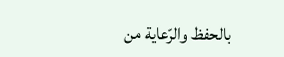بالحفظ والرّعاية من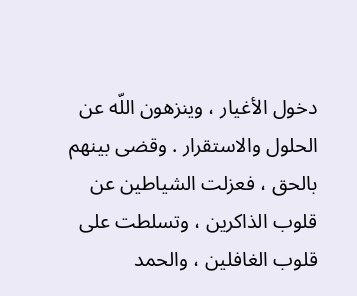دخول الأغيار ، وينزهون اللّه عن الحلول والاستقرار . وقضى بينهم بالحق ، فعزلت الشياطين عن قلوب الذاكرين ، وتسلطت على قلوب الغافلين ، والحمد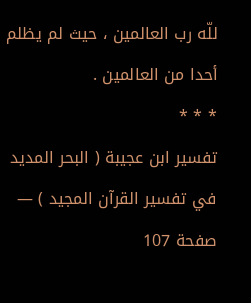للّه رب العالمين ، حيث لم يظلم أحدا من العالمين .
* * *
تفسير ابن عجيبة ( البحر المديد في تفسير القرآن المجيد ) — صفحة 107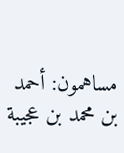مساهمون: أحمد بن محمد بن عجيبة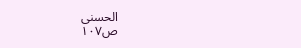الحسنى
ص١٠٧